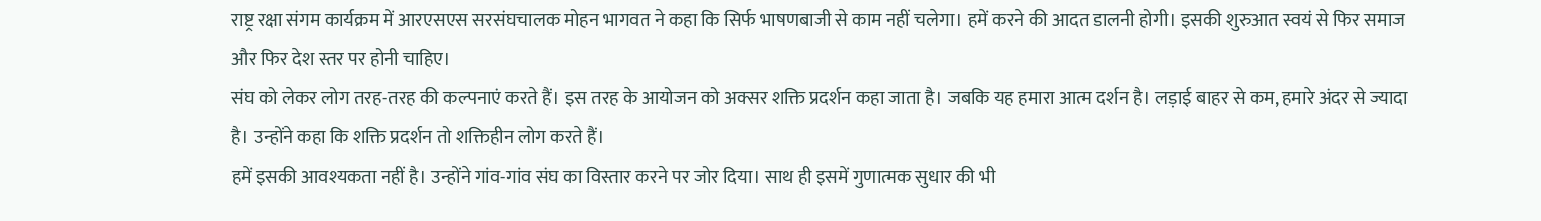राष्ट्र रक्षा संगम कार्यक्रम में आरएसएस सरसंघचालक मोहन भागवत ने कहा कि सिर्फ भाषणबाजी से काम नहीं चलेगा। हमें करने की आदत डालनी होगी। इसकी शुरुआत स्वयं से फिर समाज और फिर देश स्तर पर होनी चाहिए।
संघ को लेकर लोग तरह-तरह की कल्पनाएं करते हैं। इस तरह के आयोजन को अक्सर शक्ति प्रदर्शन कहा जाता है। जबकि यह हमारा आत्म दर्शन है। लड़ाई बाहर से कम, हमारे अंदर से ज्यादा है। उन्होंने कहा कि शक्ति प्रदर्शन तो शक्तिहीन लोग करते हैं।
हमें इसकी आवश्यकता नहीं है। उन्होंने गांव-गांव संघ का विस्तार करने पर जोर दिया। साथ ही इसमें गुणात्मक सुधार की भी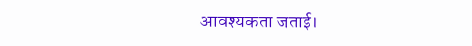आवश्यकता जताई।